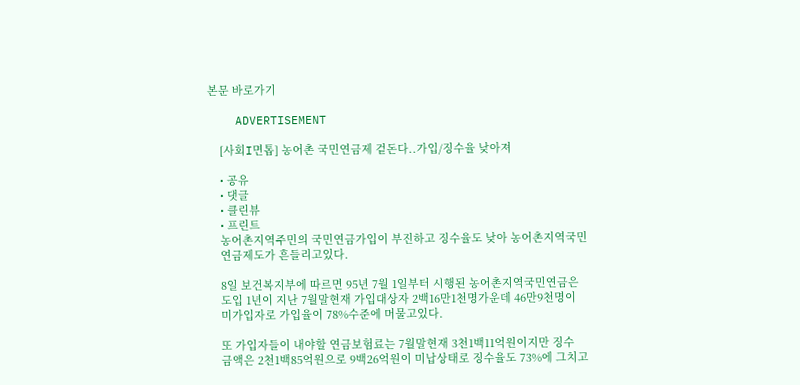본문 바로가기

    ADVERTISEMENT

    [사회I면톱] 농어촌 국민연금제 겉돈다..가입/징수율 낮아져

    • 공유
    • 댓글
    • 클린뷰
    • 프린트
    농어촌지역주민의 국민연금가입이 부진하고 징수율도 낮아 농어촌지역국민
    연금제도가 흔들리고있다.

    8일 보건복지부에 따르면 95년 7월 1일부터 시행된 농어촌지역국민연금은
    도입 1년이 지난 7월말현재 가입대상자 2백16만1천명가운데 46만9천명이
    미가입자로 가입율이 78%수준에 머물고있다.

    또 가입자들이 내야할 연금보험료는 7월말현재 3천1백11억원이지만 징수
    금액은 2천1백85억원으로 9백26억원이 미납상태로 징수율도 73%에 그치고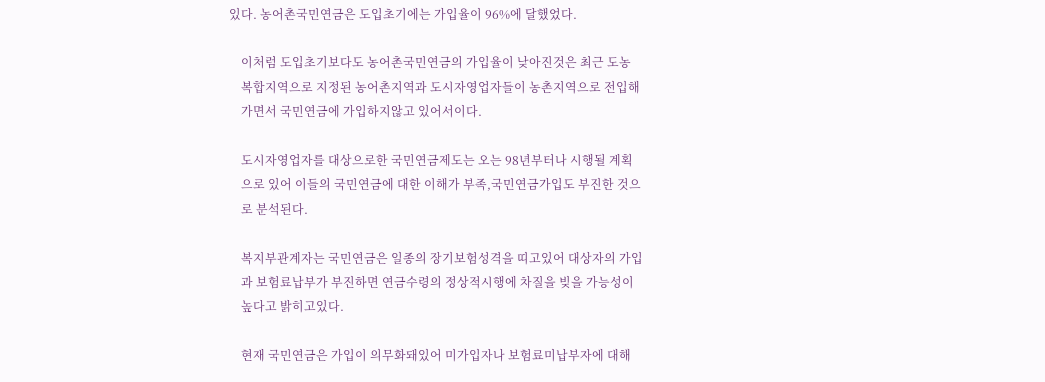있다. 농어촌국민연금은 도입초기에는 가입율이 96%에 달했었다.

    이처럼 도입초기보다도 농어촌국민연금의 가입율이 낮아진것은 최근 도농
    복합지역으로 지정된 농어촌지역과 도시자영업자들이 농촌지역으로 전입해
    가면서 국민연금에 가입하지않고 있어서이다.

    도시자영업자를 대상으로한 국민연금제도는 오는 98년부터나 시행될 계획
    으로 있어 이들의 국민연금에 대한 이해가 부족,국민연금가입도 부진한 것으
    로 분석된다.

    복지부관계자는 국민연금은 일종의 장기보험성격을 띠고있어 대상자의 가입
    과 보험료납부가 부진하면 연금수령의 정상적시행에 차질을 빚을 가능성이
    높다고 밝히고있다.

    현재 국민연금은 가입이 의무화돼있어 미가입자나 보험료미납부자에 대해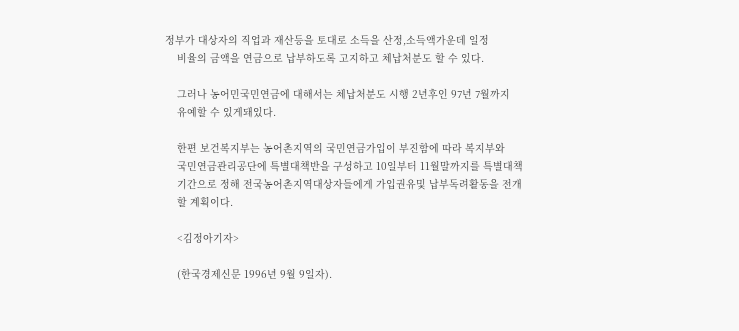정부가 대상자의 직업과 재산등을 토대로 소득을 산정,소득액가운데 일정
    비율의 금액을 연금으로 납부하도록 고지하고 체납처분도 할 수 있다.

    그러나 농어민국민연금에 대해서는 체납처분도 시행 2년후인 97년 7월까지
    유예할 수 있게돼있다.

    한편 보건복지부는 농어촌지역의 국민연금가입이 부진함에 따라 복지부와
    국민연금관리공단에 특별대책반을 구성하고 10일부터 11월말까지를 특별대책
    기간으로 정해 전국농어촌지역대상자들에게 가입권유및 납부독려활동을 전개
    할 계획이다.

    <김정아기자>

    (한국경제신문 1996년 9월 9일자).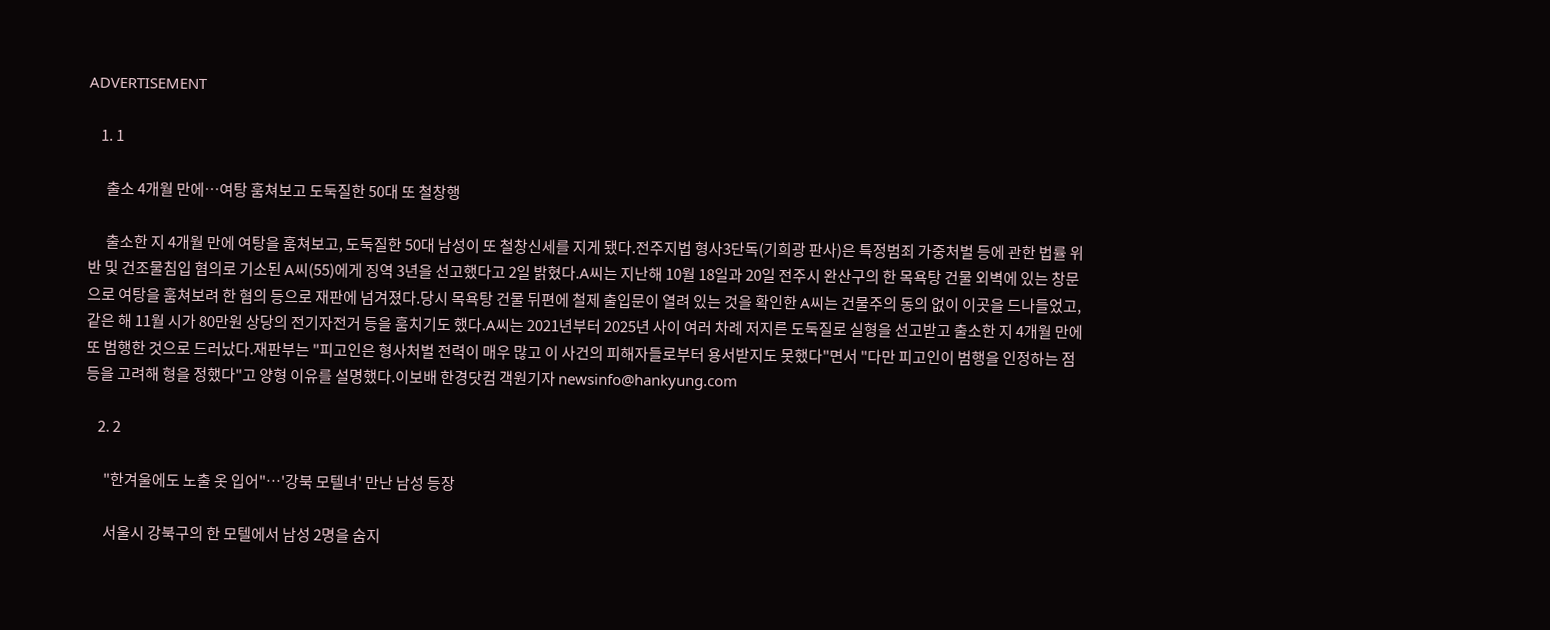ADVERTISEMENT

    1. 1

      출소 4개월 만에…여탕 훔쳐보고 도둑질한 50대 또 철창행

      출소한 지 4개월 만에 여탕을 훔쳐보고, 도둑질한 50대 남성이 또 철창신세를 지게 됐다.전주지법 형사3단독(기희광 판사)은 특정범죄 가중처벌 등에 관한 법률 위반 및 건조물침입 혐의로 기소된 A씨(55)에게 징역 3년을 선고했다고 2일 밝혔다.A씨는 지난해 10월 18일과 20일 전주시 완산구의 한 목욕탕 건물 외벽에 있는 창문으로 여탕을 훔쳐보려 한 혐의 등으로 재판에 넘겨졌다.당시 목욕탕 건물 뒤편에 철제 출입문이 열려 있는 것을 확인한 A씨는 건물주의 동의 없이 이곳을 드나들었고, 같은 해 11월 시가 80만원 상당의 전기자전거 등을 훔치기도 했다.A씨는 2021년부터 2025년 사이 여러 차례 저지른 도둑질로 실형을 선고받고 출소한 지 4개월 만에 또 범행한 것으로 드러났다.재판부는 "피고인은 형사처벌 전력이 매우 많고 이 사건의 피해자들로부터 용서받지도 못했다"면서 "다만 피고인이 범행을 인정하는 점 등을 고려해 형을 정했다"고 양형 이유를 설명했다.이보배 한경닷컴 객원기자 newsinfo@hankyung.com

    2. 2

      "한겨울에도 노출 옷 입어"…'강북 모텔녀' 만난 남성 등장

      서울시 강북구의 한 모텔에서 남성 2명을 숨지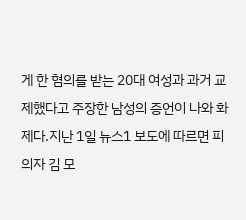게 한 혐의를 받는 20대 여성과 과거 교제했다고 주장한 남성의 증언이 나와 화제다.지난 1일 뉴스1 보도에 따르면 피의자 김 모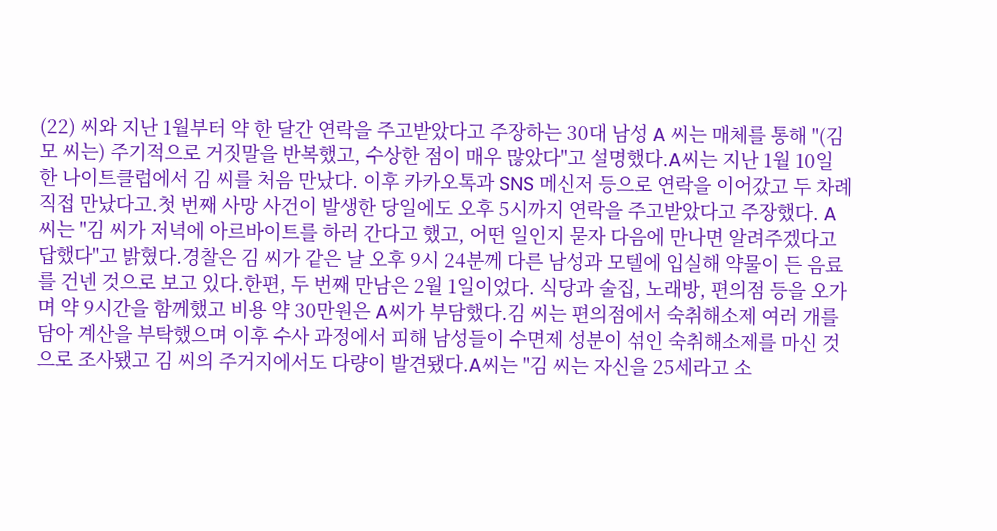(22) 씨와 지난 1월부터 약 한 달간 연락을 주고받았다고 주장하는 30대 남성 A 씨는 매체를 통해 "(김 모 씨는) 주기적으로 거짓말을 반복했고, 수상한 점이 매우 많았다"고 설명했다.A씨는 지난 1월 10일 한 나이트클럽에서 김 씨를 처음 만났다. 이후 카카오톡과 SNS 메신저 등으로 연락을 이어갔고 두 차례 직접 만났다고.첫 번째 사망 사건이 발생한 당일에도 오후 5시까지 연락을 주고받았다고 주장했다. A씨는 "김 씨가 저녁에 아르바이트를 하러 간다고 했고, 어떤 일인지 묻자 다음에 만나면 알려주겠다고 답했다"고 밝혔다.경찰은 김 씨가 같은 날 오후 9시 24분께 다른 남성과 모텔에 입실해 약물이 든 음료를 건넨 것으로 보고 있다.한편, 두 번째 만남은 2월 1일이었다. 식당과 술집, 노래방, 편의점 등을 오가며 약 9시간을 함께했고 비용 약 30만원은 A씨가 부담했다.김 씨는 편의점에서 숙취해소제 여러 개를 담아 계산을 부탁했으며 이후 수사 과정에서 피해 남성들이 수면제 성분이 섞인 숙취해소제를 마신 것으로 조사됐고 김 씨의 주거지에서도 다량이 발견됐다.A씨는 "김 씨는 자신을 25세라고 소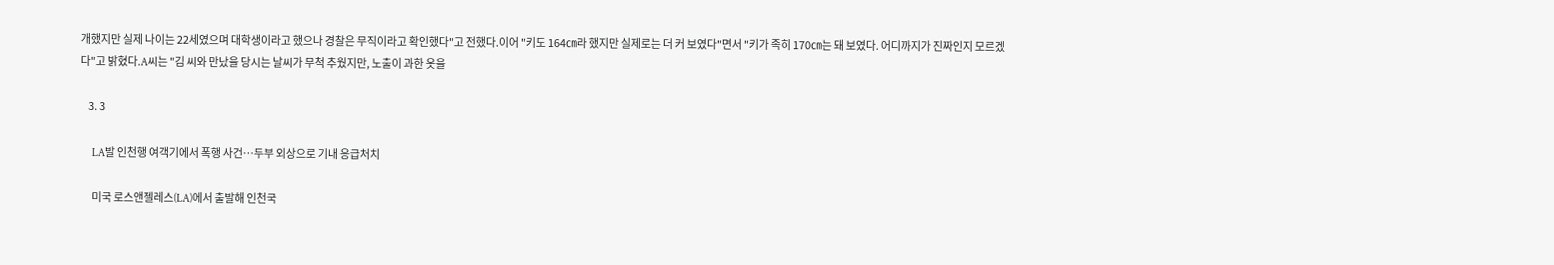개했지만 실제 나이는 22세였으며 대학생이라고 했으나 경찰은 무직이라고 확인했다"고 전했다.이어 "키도 164㎝라 했지만 실제로는 더 커 보였다"면서 "키가 족히 170㎝는 돼 보였다. 어디까지가 진짜인지 모르겠다"고 밝혔다.A씨는 "김 씨와 만났을 당시는 날씨가 무척 추웠지만, 노출이 과한 옷을

    3. 3

      LA발 인천행 여객기에서 폭행 사건…두부 외상으로 기내 응급처치

      미국 로스앤젤레스(LA)에서 출발해 인천국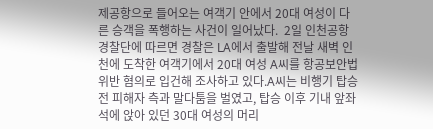제공항으로 들어오는 여객기 안에서 20대 여성이 다른 승객을 폭행하는 사건이 일어났다.  2일 인천공항경찰단에 따르면 경찰은 LA에서 출발해 전날 새벽 인천에 도착한 여객기에서 20대 여성 A씨를 항공보안법 위반 혐의로 입건해 조사하고 있다.A씨는 비행기 탑승 전 피해자 측과 말다툼을 벌였고, 탑승 이후 기내 앞좌석에 앉아 있던 30대 여성의 머리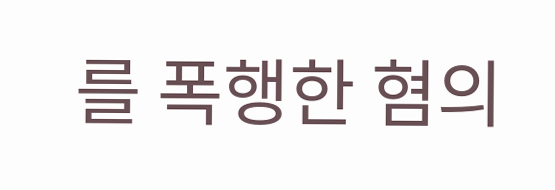를 폭행한 혐의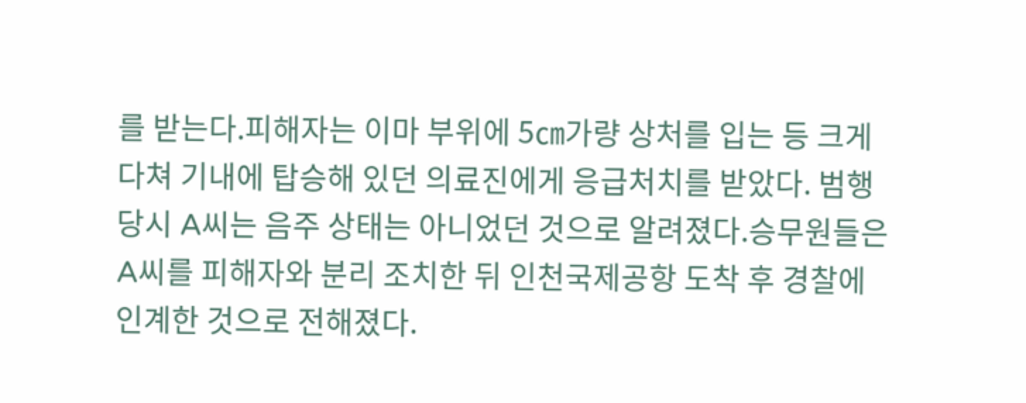를 받는다.피해자는 이마 부위에 5㎝가량 상처를 입는 등 크게 다쳐 기내에 탑승해 있던 의료진에게 응급처치를 받았다. 범행 당시 A씨는 음주 상태는 아니었던 것으로 알려졌다.승무원들은 A씨를 피해자와 분리 조치한 뒤 인천국제공항 도착 후 경찰에 인계한 것으로 전해졌다.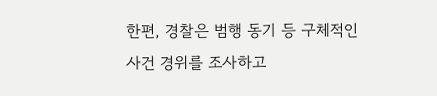한편, 경찰은 범행 동기 등 구체적인 사건 경위를 조사하고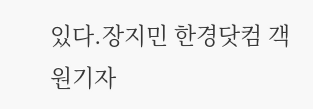있다.장지민 한경닷컴 객원기자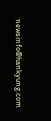newsinfo@hankyung.com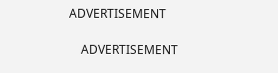ADVERTISEMENT

    ADVERTISEMENT